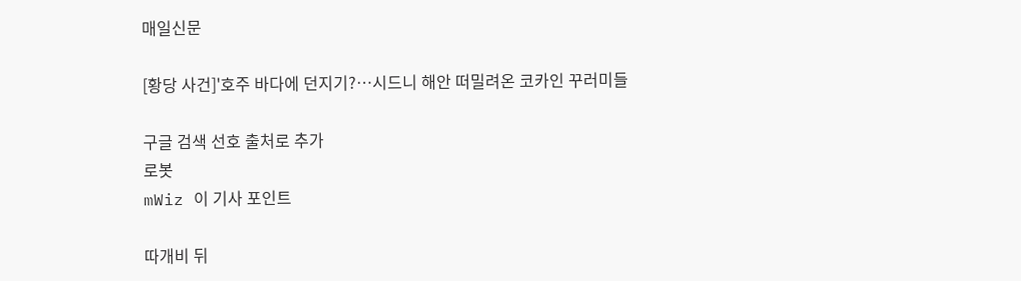매일신문

[황당 사건]'호주 바다에 던지기?…시드니 해안 떠밀려온 코카인 꾸러미들

구글 검색 선호 출처로 추가
로봇
mWiz 이 기사 포인트

따개비 뒤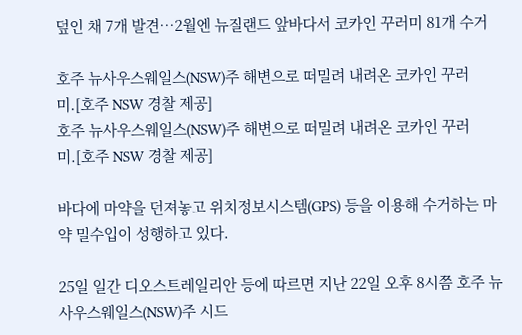덮인 채 7개 발견…2월엔 뉴질랜드 앞바다서 코카인 꾸러미 81개 수거

호주 뉴사우스웨일스(NSW)주 해변으로 떠밀려 내려온 코카인 꾸러미.[호주 NSW 경찰 제공]
호주 뉴사우스웨일스(NSW)주 해변으로 떠밀려 내려온 코카인 꾸러미.[호주 NSW 경찰 제공]

바다에 마약을 던져놓고 위치정보시스템(GPS) 등을 이용해 수거하는 마약 밀수입이 성행하고 있다.

25일 일간 디오스트레일리안 등에 따르면 지난 22일 오후 8시쯤 호주 뉴사우스웨일스(NSW)주 시드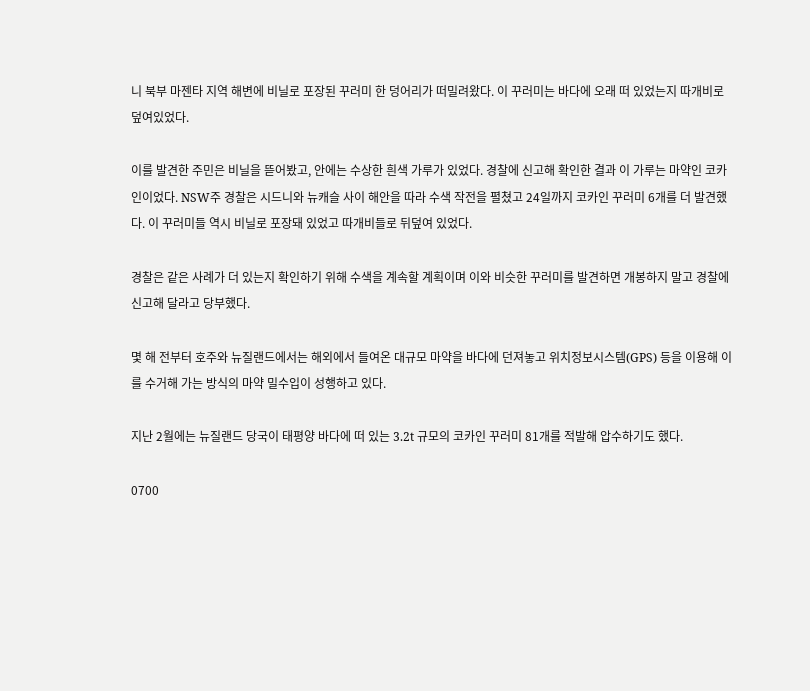니 북부 마젠타 지역 해변에 비닐로 포장된 꾸러미 한 덩어리가 떠밀려왔다. 이 꾸러미는 바다에 오래 떠 있었는지 따개비로 덮여있었다.

이를 발견한 주민은 비닐을 뜯어봤고, 안에는 수상한 흰색 가루가 있었다. 경찰에 신고해 확인한 결과 이 가루는 마약인 코카인이었다. NSW주 경찰은 시드니와 뉴캐슬 사이 해안을 따라 수색 작전을 펼쳤고 24일까지 코카인 꾸러미 6개를 더 발견했다. 이 꾸러미들 역시 비닐로 포장돼 있었고 따개비들로 뒤덮여 있었다.

경찰은 같은 사례가 더 있는지 확인하기 위해 수색을 계속할 계획이며 이와 비슷한 꾸러미를 발견하면 개봉하지 말고 경찰에 신고해 달라고 당부했다.

몇 해 전부터 호주와 뉴질랜드에서는 해외에서 들여온 대규모 마약을 바다에 던져놓고 위치정보시스템(GPS) 등을 이용해 이를 수거해 가는 방식의 마약 밀수입이 성행하고 있다.

지난 2월에는 뉴질랜드 당국이 태평양 바다에 떠 있는 3.2t 규모의 코카인 꾸러미 81개를 적발해 압수하기도 했다.

0700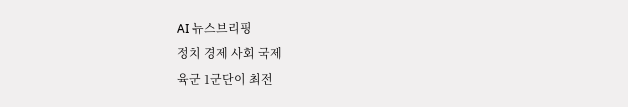AI 뉴스브리핑
정치 경제 사회 국제
육군 1군단이 최전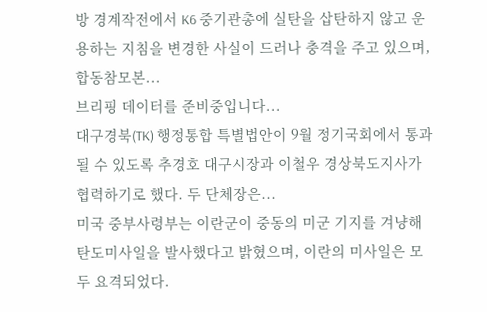방 경계작전에서 K6 중기관총에 실탄을 삽탄하지 않고 운용하는 지침을 변경한 사실이 드러나 충격을 주고 있으며, 합동참모본...
브리핑 데이터를 준비중입니다...
대구경북(TK) 행정통합 특별법안이 9월 정기국회에서 통과될 수 있도록 추경호 대구시장과 이철우 경상북도지사가 협력하기로 했다. 두 단체장은...
미국 중부사령부는 이란군이 중동의 미군 기지를 겨냥해 탄도미사일을 발사했다고 밝혔으며, 이란의 미사일은 모두 요격되었다.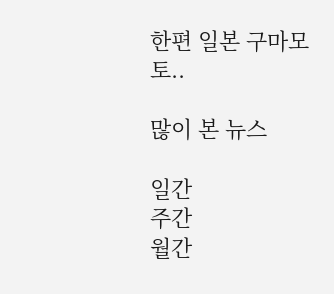한편 일본 구마모토..

많이 본 뉴스

일간
주간
월간